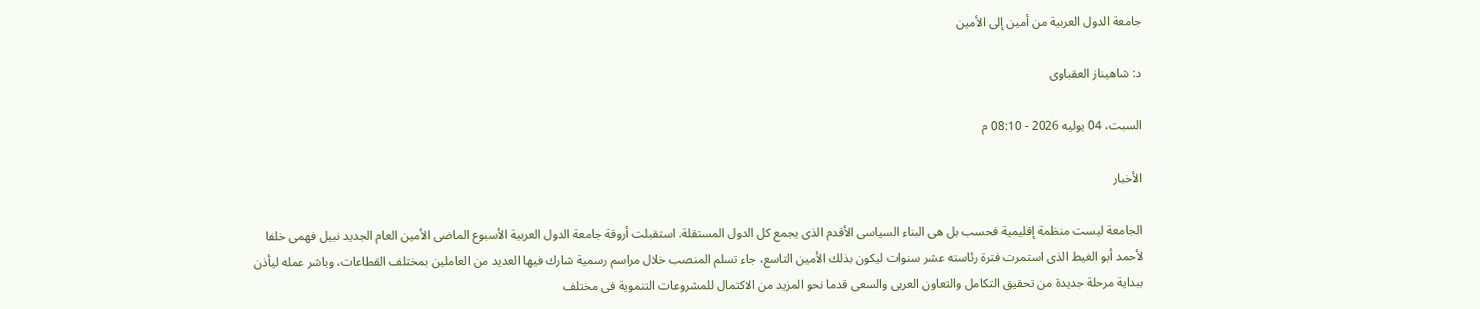جامعة الدول العربية من أمين إلى الأمين

د: شاهيناز العقباوى

السبت، 04 يوليه 2026 - 08:10 م

الأخبار

الجامعة ليست منظمة إقليمية فحسب بل هى البناء السياسى الأقدم الذى يجمع كل الدول المستقلة. استقبلت أروقة جامعة الدول العربية الأسبوع الماضى الأمين العام الجديد نبيل فهمى خلفا لأحمد أبو الغيط الذى استمرت فترة رئاسته عشر سنوات ليكون بذلك الأمين التاسع، جاء تسلم المنصب خلال مراسم رسمية شارك فيها العديد من العاملين بمختلف القطاعات، وباشر عمله ليأذن ببداية مرحلة جديدة من تحقيق التكامل والتعاون العربى والسعى قدما نحو المزيد من الاكتمال للمشروعات التنموية فى مختلف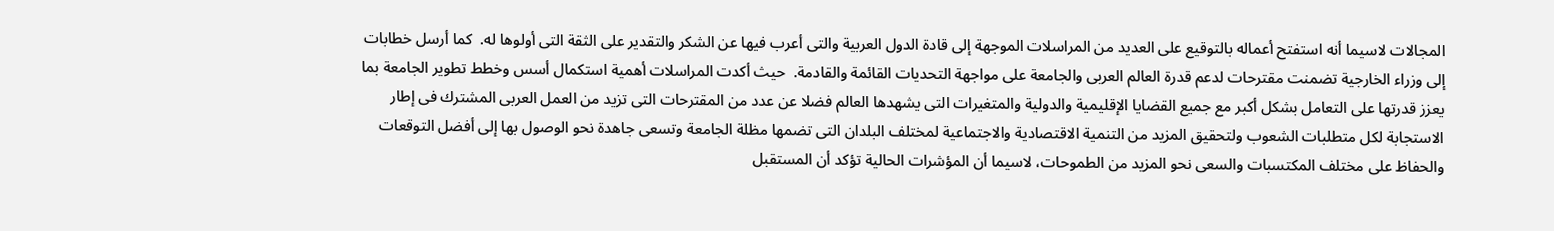المجالات لاسيما أنه استفتح أعماله بالتوقيع على العديد من المراسلات الموجهة إلى قادة الدول العربية والتى أعرب فيها عن الشكر والتقدير على الثقة التى أولوها له.  كما أرسل خطابات إلى وزراء الخارجية تضمنت مقترحات لدعم قدرة العالم العربى والجامعة على مواجهة التحديات القائمة والقادمة.  حيث أكدت المراسلات أهمية استكمال أسس وخطط تطوير الجامعة بما يعزز قدرتها على التعامل بشكل أكبر مع جميع القضايا الإقليمية والدولية والمتغيرات التى يشهدها العالم فضلا عن عدد من المقترحات التى تزيد من العمل العربى المشترك فى إطار الاستجابة لكل متطلبات الشعوب ولتحقيق المزيد من التنمية الاقتصادية والاجتماعية لمختلف البلدان التى تضمها مظلة الجامعة وتسعى جاهدة نحو الوصول بها إلى أفضل التوقعات والحفاظ على مختلف المكتسبات والسعى نحو المزيد من الطموحات، لاسيما أن المؤشرات الحالية تؤكد أن المستقبل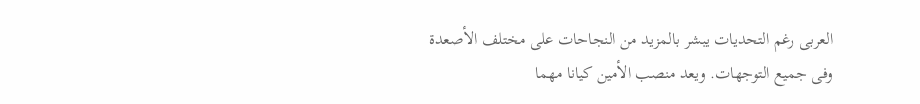العربى رغم التحديات يبشر بالمزيد من النجاحات على مختلف الأصعدة وفى جميع التوجهات. ويعد منصب الأمين كيانا مهما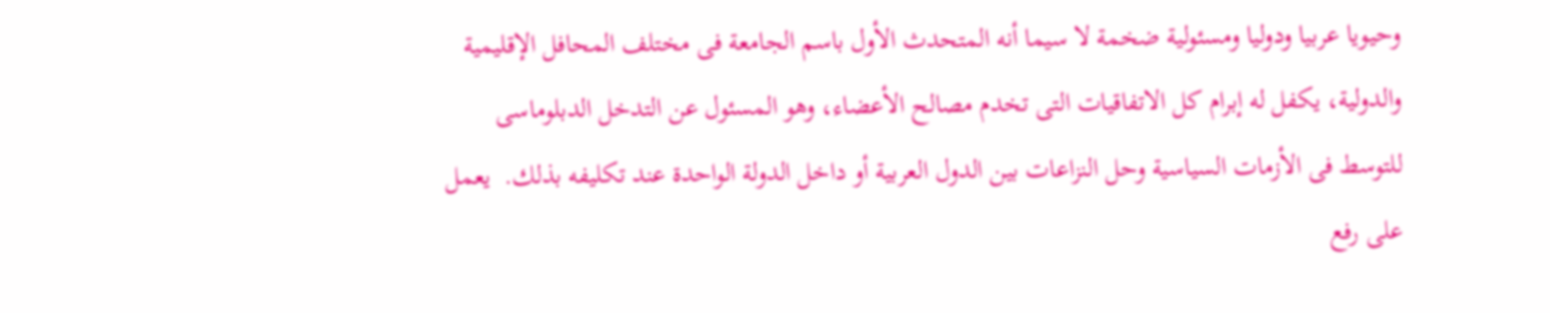وحيويا عربيا ودوليا ومسئولية ضخمة لا سيما أنه المتحدث الأول باسم الجامعة فى مختلف المحافل الإقليمية والدولية، يكفل له إبرام كل الاتفاقيات التى تخدم مصالح الأعضاء، وهو المسئول عن التدخل الدبلوماسى للتوسط فى الأزمات السياسية وحل النزاعات بين الدول العربية أو داخل الدولة الواحدة عند تكليفه بذلك.  يعمل على رفع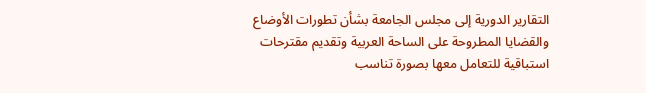التقارير الدورية إلى مجلس الجامعة بشأن تطورات الأوضاع والقضايا المطروحة على الساحة العربية وتقديم مقترحات استباقية للتعامل معها بصورة تناسب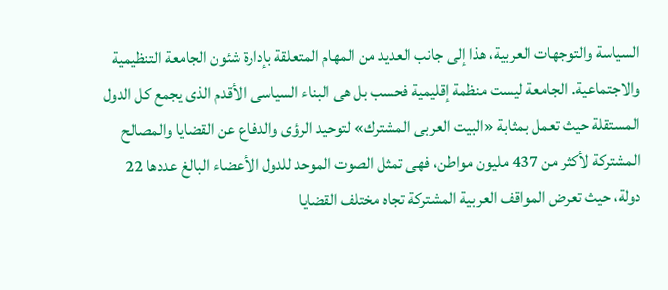السياسة والتوجهات العربية، هذا إلى جانب العديد من المهام المتعلقة بإدارة شئون الجامعة التنظيمية  والاجتماعية. الجامعة ليست منظمة إقليمية فحسب بل هى البناء السياسى الأقدم الذى يجمع كل الدول المستقلة حيث تعمل بمثابة «البيت العربى المشترك» لتوحيد الرؤى والدفاع عن القضايا والمصالح المشتركة لأكثر من 437 مليون مواطن، فهى تمثل الصوت الموحد للدول الأعضاء البالغ عددها 22 دولة، حيث تعرض المواقف العربية المشتركة تجاه مختلف القضايا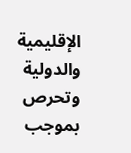الإقليمية والدولية وتحرص بموجب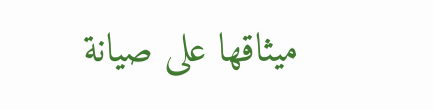ميثاقها على صيانة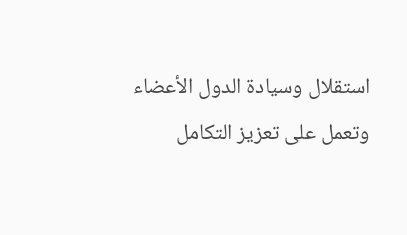استقلال وسيادة الدول الأعضاء وتعمل على تعزيز التكامل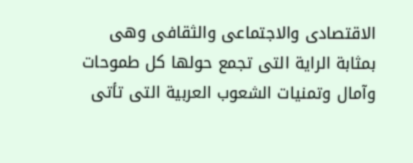الاقتصادى والاجتماعى والثقافى وهى بمثابة الراية التى تجمع حولها كل طموحات وآمال وتمنيات الشعوب العربية التى تأتى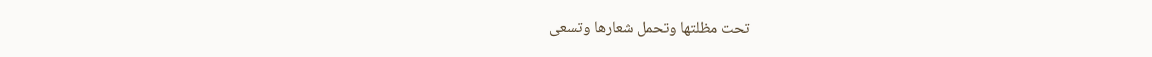تحت مظلتها وتحمل شعارها وتسعى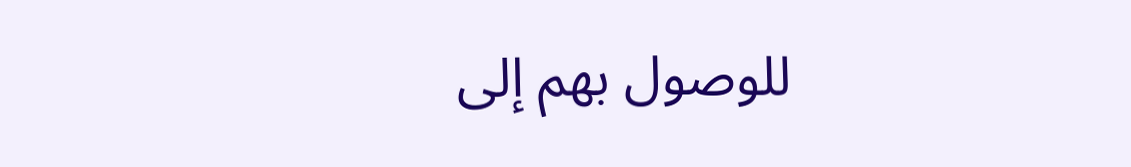للوصول بهم إلى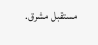مستقبل مشرق.